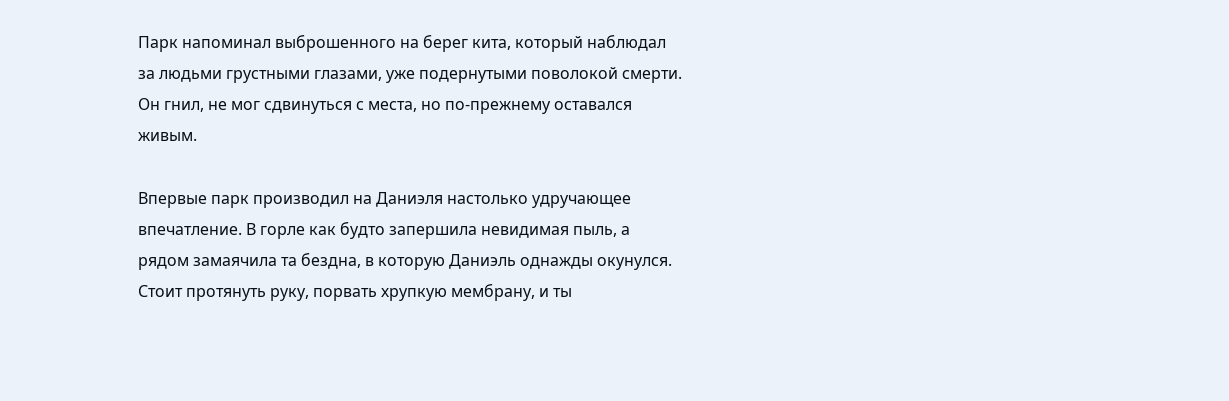Парк напоминал выброшенного на берег кита, который наблюдал за людьми грустными глазами, уже подернутыми поволокой смерти. Он гнил, не мог сдвинуться с места, но по-прежнему оставался живым.

Впервые парк производил на Даниэля настолько удручающее впечатление. В горле как будто запершила невидимая пыль, а рядом замаячила та бездна, в которую Даниэль однажды окунулся. Стоит протянуть руку, порвать хрупкую мембрану, и ты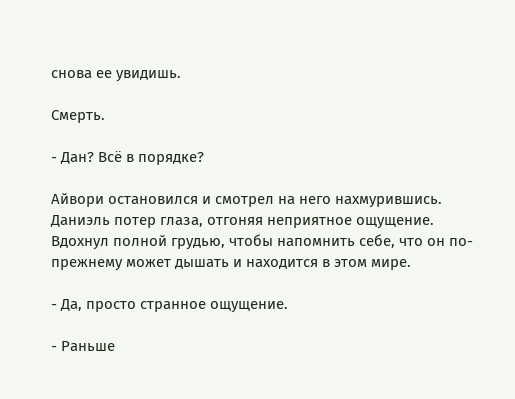снова ее увидишь.

Смерть.

- Дан? Всё в порядке?

Айвори остановился и смотрел на него нахмурившись. Даниэль потер глаза, отгоняя неприятное ощущение. Вдохнул полной грудью, чтобы напомнить себе, что он по-прежнему может дышать и находится в этом мире.

- Да, просто странное ощущение.

- Раньше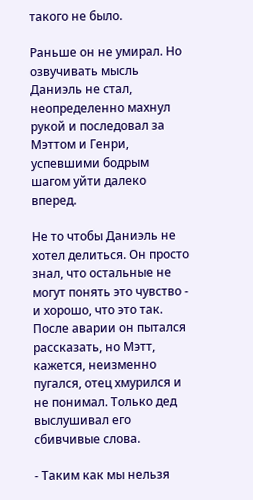такого не было.

Раньше он не умирал. Но озвучивать мысль Даниэль не стал, неопределенно махнул рукой и последовал за Мэттом и Генри, успевшими бодрым шагом уйти далеко вперед.

Не то чтобы Даниэль не хотел делиться. Он просто знал, что остальные не могут понять это чувство - и хорошо, что это так. После аварии он пытался рассказать, но Мэтт, кажется, неизменно пугался, отец хмурился и не понимал. Только дед выслушивал его сбивчивые слова.

- Таким как мы нельзя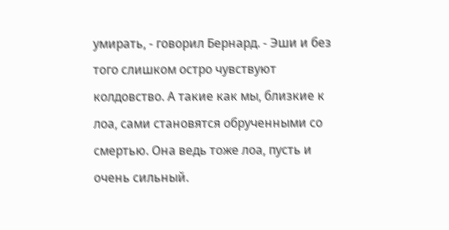умирать, - говорил Бернард. - Эши и без того слишком остро чувствуют колдовство. А такие как мы, близкие к лоа, сами становятся обрученными со смертью. Она ведь тоже лоа, пусть и очень сильный.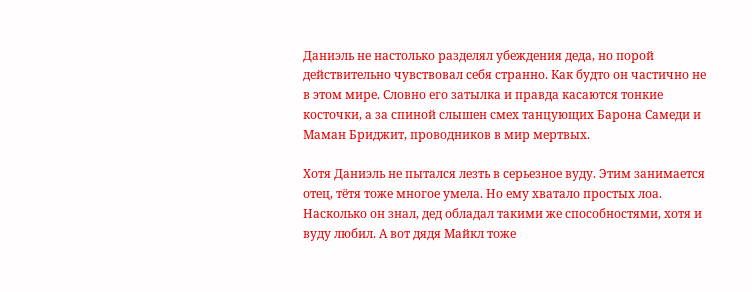Даниэль не настолько разделял убеждения деда, но порой действительно чувствовал себя странно. Как будто он частично не в этом мире. Словно его затылка и правда касаются тонкие косточки, а за спиной слышен смех танцующих Барона Самеди и Маман Бриджит, проводников в мир мертвых.

Хотя Даниэль не пытался лезть в серьезное вуду. Этим занимается отец, тётя тоже многое умела. Но ему хватало простых лоа. Насколько он знал, дед обладал такими же способностями, хотя и вуду любил. А вот дядя Майкл тоже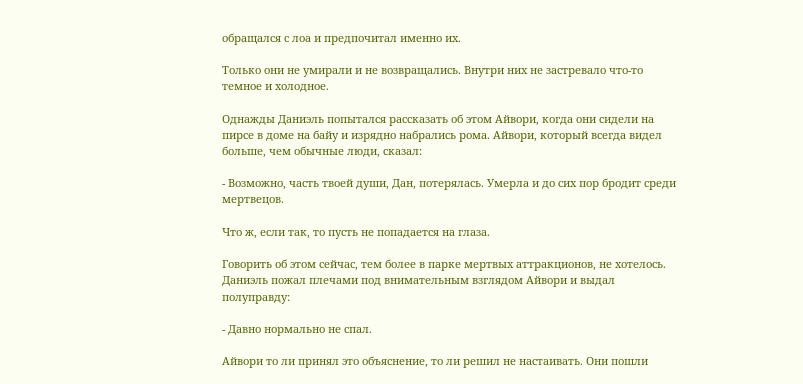обращался с лоа и предпочитал именно их.

Только они не умирали и не возвращались. Внутри них не застревало что-то темное и холодное.

Однажды Даниэль попытался рассказать об этом Айвори, когда они сидели на пирсе в доме на байу и изрядно набрались рома. Айвори, который всегда видел больше, чем обычные люди, сказал:

- Возможно, часть твоей души, Дан, потерялась. Умерла и до сих пор бродит среди мертвецов.

Что ж, если так, то пусть не попадается на глаза.

Говорить об этом сейчас, тем более в парке мертвых аттракционов, не хотелось. Даниэль пожал плечами под внимательным взглядом Айвори и выдал полуправду:

- Давно нормально не спал.

Айвори то ли принял это объяснение, то ли решил не настаивать. Они пошли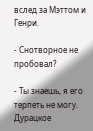вслед за Мэттом и Генри.

- Снотворное не пробовал?

- Ты знаешь, я его терпеть не могу. Дурацкое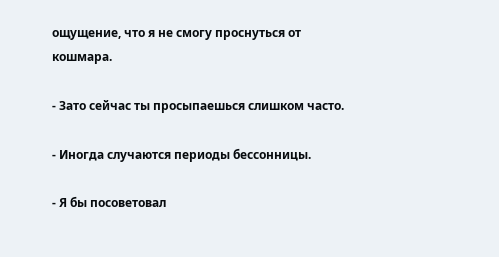ощущение, что я не смогу проснуться от кошмара.

- Зато сейчас ты просыпаешься слишком часто.

- Иногда случаются периоды бессонницы.

- Я бы посоветовал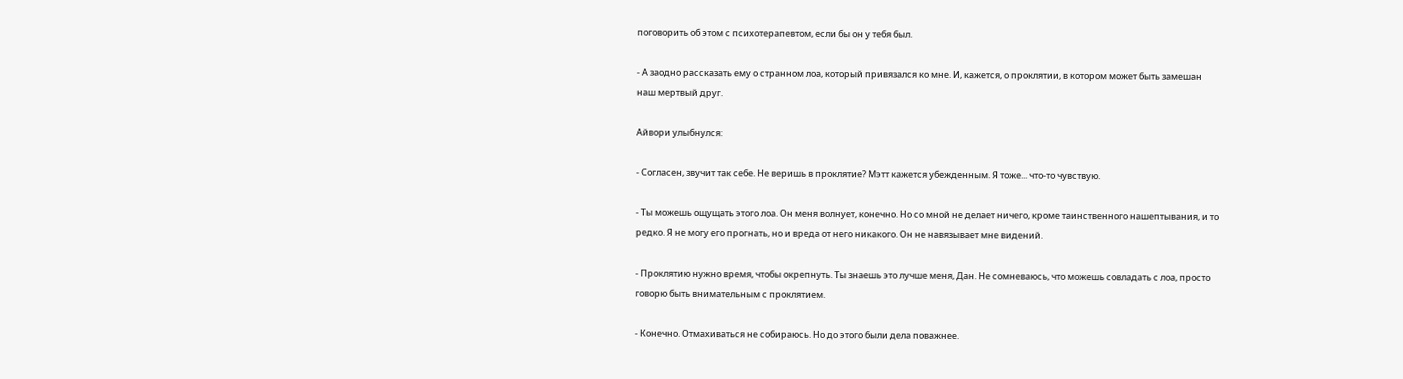поговорить об этом с психотерапевтом, если бы он у тебя был.

- А заодно рассказать ему о странном лоа, который привязался ко мне. И, кажется, о проклятии, в котором может быть замешан наш мертвый друг.

Айвори улыбнулся:

- Согласен, звучит так себе. Не веришь в проклятие? Мэтт кажется убежденным. Я тоже... что-то чувствую.

- Ты можешь ощущать этого лоа. Он меня волнует, конечно. Но со мной не делает ничего, кроме таинственного нашептывания, и то редко. Я не могу его прогнать, но и вреда от него никакого. Он не навязывает мне видений.

- Проклятию нужно время, чтобы окрепнуть. Ты знаешь это лучше меня, Дан. Не сомневаюсь, что можешь совладать с лоа, просто говорю быть внимательным с проклятием.

- Конечно. Отмахиваться не собираюсь. Но до этого были дела поважнее.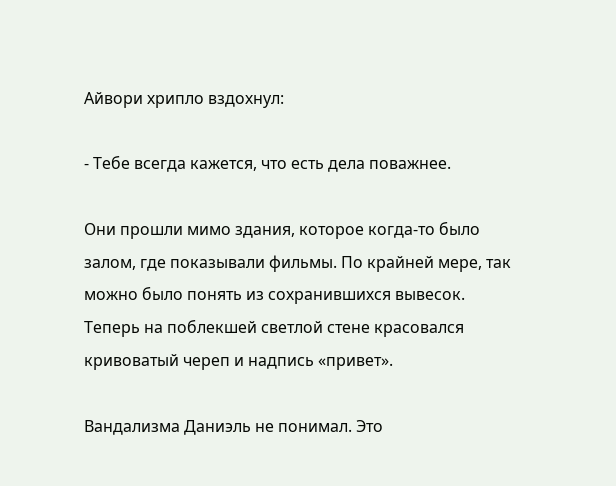Айвори хрипло вздохнул:

- Тебе всегда кажется, что есть дела поважнее.

Они прошли мимо здания, которое когда-то было залом, где показывали фильмы. По крайней мере, так можно было понять из сохранившихся вывесок. Теперь на поблекшей светлой стене красовался кривоватый череп и надпись «привет».

Вандализма Даниэль не понимал. Это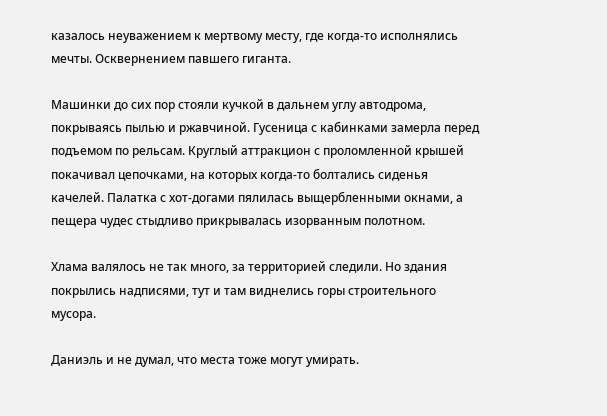казалось неуважением к мертвому месту, где когда-то исполнялись мечты. Осквернением павшего гиганта.

Машинки до сих пор стояли кучкой в дальнем углу автодрома, покрываясь пылью и ржавчиной. Гусеница с кабинками замерла перед подъемом по рельсам. Круглый аттракцион с проломленной крышей покачивал цепочками, на которых когда-то болтались сиденья качелей. Палатка с хот-догами пялилась выщербленными окнами, а пещера чудес стыдливо прикрывалась изорванным полотном.

Хлама валялось не так много, за территорией следили. Но здания покрылись надписями, тут и там виднелись горы строительного мусора.

Даниэль и не думал, что места тоже могут умирать.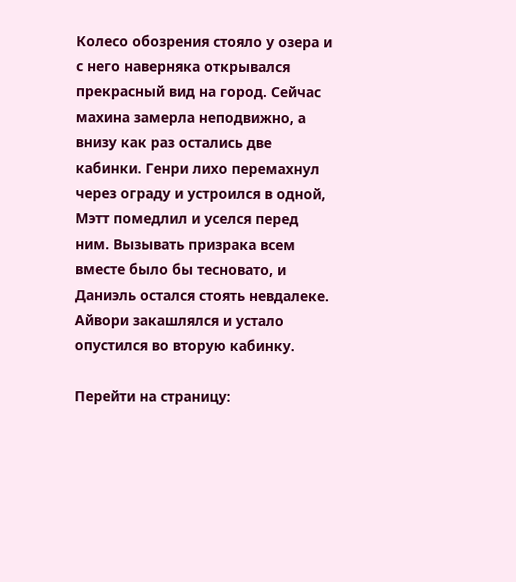Колесо обозрения стояло у озера и с него наверняка открывался прекрасный вид на город. Сейчас махина замерла неподвижно, а внизу как раз остались две кабинки. Генри лихо перемахнул через ограду и устроился в одной, Мэтт помедлил и уселся перед ним. Вызывать призрака всем вместе было бы тесновато, и Даниэль остался стоять невдалеке. Айвори закашлялся и устало опустился во вторую кабинку.

Перейти на страницу: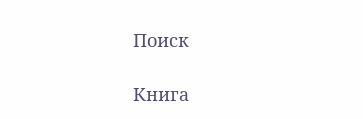Поиск

Книга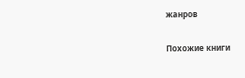жанров

Похожие книги